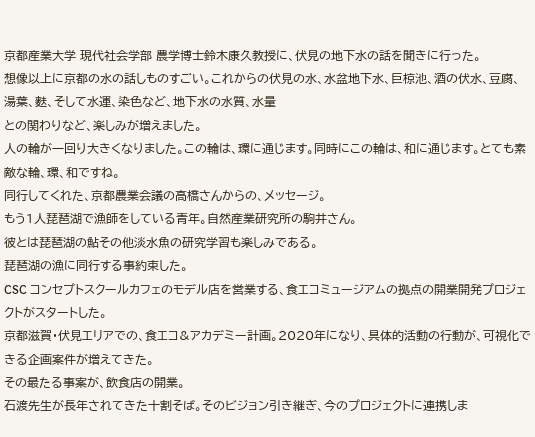京都産業大学 現代社会学部 農学博士鈴木康久教授に、伏見の地下水の話を聞きに行った。
想像以上に京都の水の話しものすごい。これからの伏見の水、水盆地下水、巨椋池、酒の伏水、豆腐、湯葉、麩、そして水運、染色など、地下水の水質、水量
との関わりなど、楽しみが増えました。
人の輪が一回り大きくなりました。この輪は、環に通じます。同時にこの輪は、和に通じます。とても素敵な輪、環、和ですね。
同行してくれた、京都農業会議の高橋さんからの、メッセージ。
もう1人琵琶湖で漁師をしている青年。自然産業研究所の駒井さん。
彼とは琵琶湖の鮎その他淡水魚の研究学習も楽しみである。
琵琶湖の漁に同行する事約束した。
CSC コンセプトスクールカフェのモデル店を営業する、食エコミュージアムの拠点の開業開発プロジェクトがスタートした。
京都滋賀・伏見エリアでの、食エコ&アカデミー計画。2020年になり、具体的活動の行動が、可視化できる企画案件が増えてきた。
その最たる事案が、飲食店の開業。
石渡先生が長年されてきた十割そば。そのビジョン引き継ぎ、今のプロジェクトに連携しま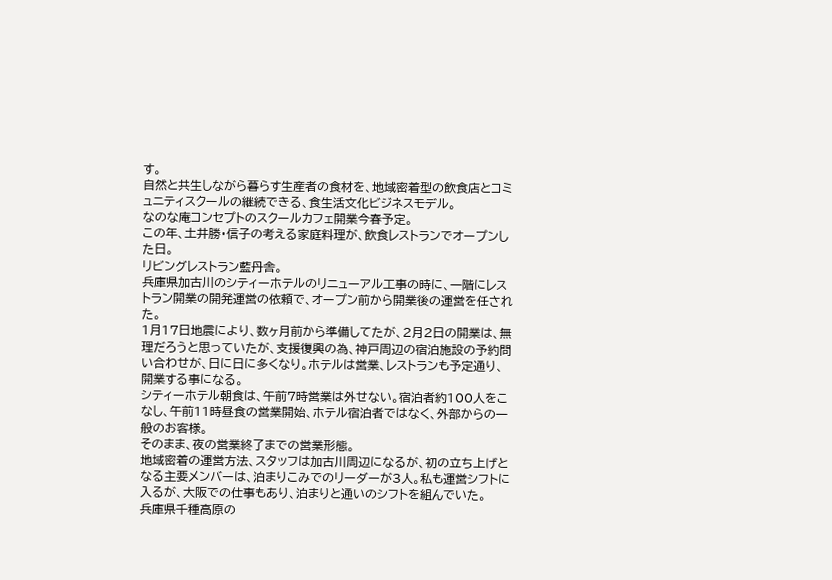す。
自然と共生しながら暮らす生産者の食材を、地域密着型の飲食店とコミュニティスクールの継続できる、食生活文化ビジネスモデル。
なのな庵コンセプトのスクールカフェ開業今春予定。
この年、土井勝・信子の考える家庭料理が、飲食レストランでオープンした日。
リビングレストラン藍丹舎。
兵庫県加古川のシティーホテルのリニューアル工事の時に、一階にレストラン開業の開発運営の依頼で、オープン前から開業後の運営を任された。
1月17日地震により、数ヶ月前から準備してたが、2月2日の開業は、無理だろうと思っていたが、支援復興の為、神戸周辺の宿泊施設の予約問い合わせが、日に日に多くなり。ホテルは営業、レストランも予定通り、開業する事になる。
シティーホテル朝食は、午前7時営業は外せない。宿泊者約100人をこなし、午前11時昼食の営業開始、ホテル宿泊者ではなく、外部からの一般のお客様。
そのまま、夜の営業終了までの営業形態。
地域密着の運営方法、スタッフは加古川周辺になるが、初の立ち上げとなる主要メンバーは、泊まりこみでのリーダーが3人。私も運営シフトに入るが、大阪での仕事もあり、泊まりと通いのシフトを組んでいた。
兵庫県千種高原の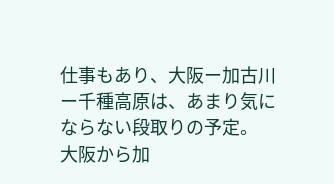仕事もあり、大阪ー加古川ー千種高原は、あまり気にならない段取りの予定。
大阪から加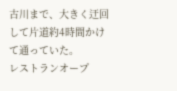古川まで、大きく迂回して片道約4時間かけて通っていた。
レストランオープ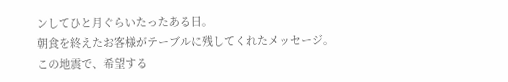ンしてひと月ぐらいたったある日。
朝食を終えたお客様がテーブルに残してくれたメッセージ。
この地震で、希望する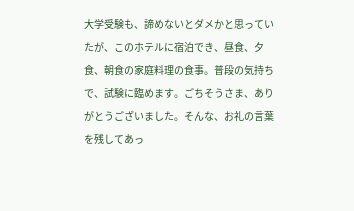大学受験も、諦めないとダメかと思っていたが、このホテルに宿泊でき、昼食、夕食、朝食の家庭料理の食事。普段の気持ちで、試験に臨めます。ごちそうさま、ありがとうございました。そんな、お礼の言葉を残してあっ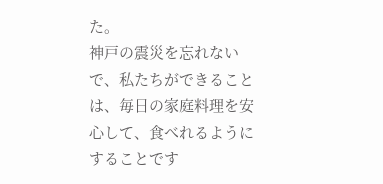た。
神戸の震災を忘れないで、私たちができることは、毎日の家庭料理を安心して、食べれるようにすることです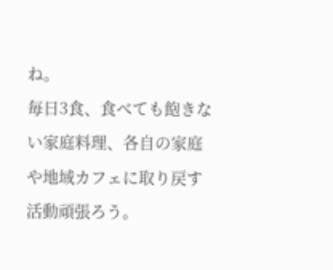ね。
毎日3食、食べても飽きない家庭料理、各自の家庭や地域カフェに取り戻す活動頑張ろう。